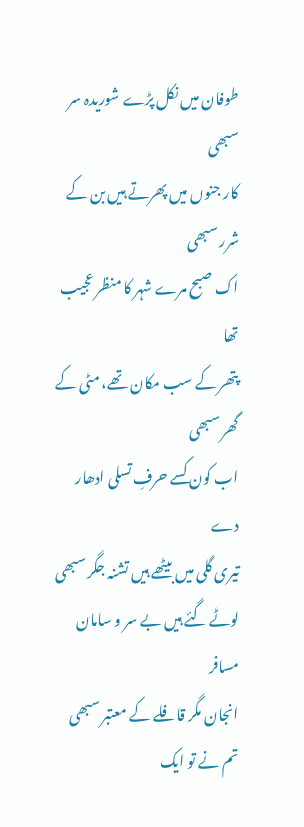طوفان میں نکل پڑے شوریدہ سر سبھی
کار جنوں میں پھرتے ہیں بن کے شرر سبھی
اک صبح مرے شہر کا منظر عجیب تھا
پتھر کے سب مکان تھے، مٹی کے گھر سبھی
اب کون کسے حرفِ تسلی ادھار دے
تیری گلی میں بیٹھے ہیں تشنہ جگر سبھی
لوٹے گئے ہیں بے سر و سامان مسافر
انجان مگر قافلے کے معتبر سبھی
تم نے تو ایک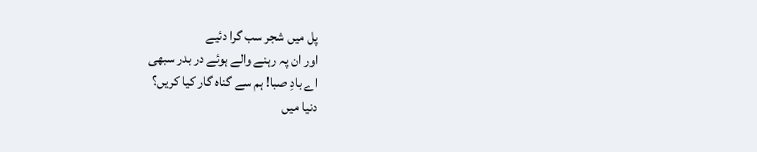پل میں شجر سب گرا دئیے
اور ان پہ رہنے والے ہوئے در بدر سبھی
اے بادِ صبا! ہم سے گناہ گار کیا کریں؟
دنیا میں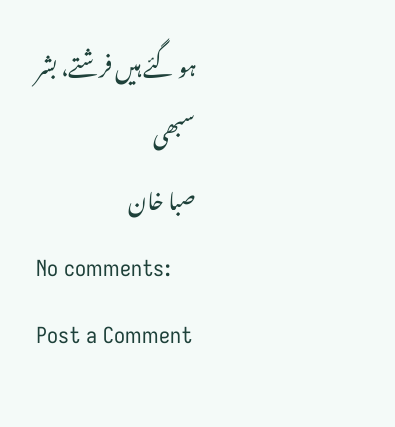ہو گئے ہیں فرشتے، بشر سبھی
صبا خان
No comments:
Post a Comment